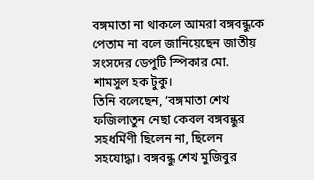বঙ্গমাতা না থাকলে আমরা বঙ্গবন্ধুকে পেতাম না বলে জানিয়েছেন জাতীয় সংসদের ডেপুটি স্পিকার মো. শামসুল হক টুকু।
তিনি বলেছেন, ‘বঙ্গমাতা শেখ ফজিলাতুন নেছা কেবল বঙ্গবন্ধুর সহধর্মিণী ছিলেন না, ছিলেন সহযোদ্ধা। বঙ্গবন্ধু শেখ মুজিবুর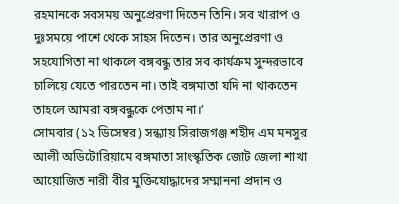রহমানকে সবসময় অনুপ্রেরণা দিতেন তিনি। সব খারাপ ও দুঃসময়ে পাশে থেকে সাহস দিতেন। তার অনুপ্রেরণা ও সহযোগিতা না থাকলে বঙ্গবন্ধু তার সব কার্যক্রম সুন্দরভাবে চালিয়ে যেতে পারতেন না। তাই বঙ্গমাতা যদি না থাকতেন তাহলে আমরা বঙ্গবন্ধুকে পেতাম না।’
সোমবার (১২ ডিসেম্বর) সন্ধ্যায় সিরাজগঞ্জ শহীদ এম মনসুর আলী অডিটোরিয়ামে বঙ্গমাতা সাংস্কৃতিক জোট জেলা শাখা আয়োজিত নারী বীর মুক্তিযোদ্ধাদের সম্মাননা প্রদান ও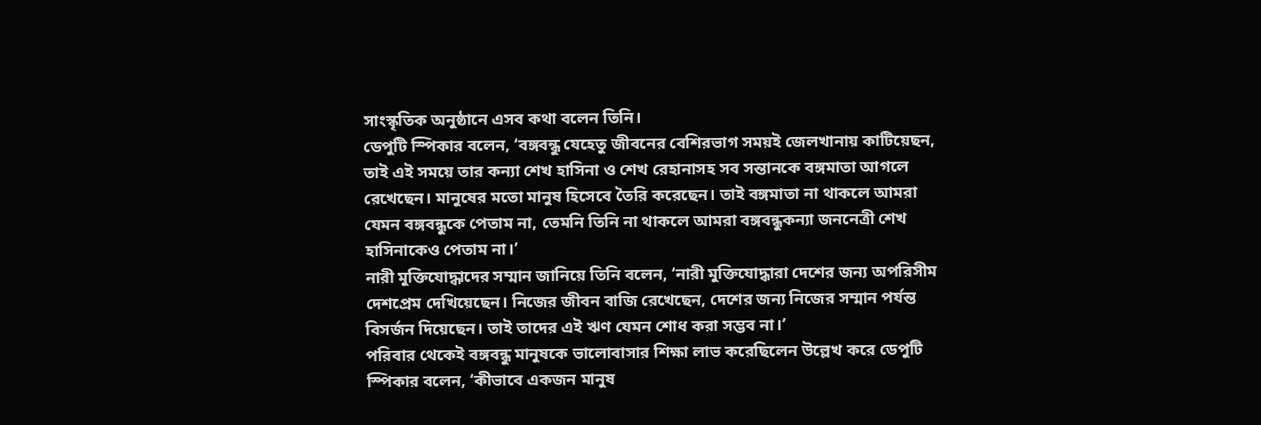সাংস্কৃতিক অনুষ্ঠানে এসব কথা বলেন তিনি।
ডেপুটি স্পিকার বলেন, ‘বঙ্গবন্ধু যেহেতু জীবনের বেশিরভাগ সময়ই জেলখানায় কাটিয়েছন, তাই এই সময়ে তার কন্যা শেখ হাসিনা ও শেখ রেহানাসহ সব সন্তানকে বঙ্গমাতা আগলে রেখেছেন। মানুষের মতো মানুষ হিসেবে তৈরি করেছেন। তাই বঙ্গমাতা না থাকলে আমরা যেমন বঙ্গবন্ধুকে পেতাম না, তেমনি তিনি না থাকলে আমরা বঙ্গবন্ধুকন্যা জননেত্রী শেখ হাসিনাকেও পেতাম না।’
নারী মুক্তিযোদ্ধাদের সম্মান জানিয়ে তিনি বলেন, ‘নারী মুক্তিযোদ্ধারা দেশের জন্য অপরিসীম দেশপ্রেম দেখিয়েছেন। নিজের জীবন বাজি রেখেছেন, দেশের জন্য নিজের সম্মান পর্যন্ত বিসর্জন দিয়েছেন। তাই তাদের এই ঋণ যেমন শোধ করা সম্ভব না।’
পরিবার থেকেই বঙ্গবন্ধু মানুষকে ভালোবাসার শিক্ষা লাভ করেছিলেন উল্লেখ করে ডেপুটি স্পিকার বলেন, ‘কীভাবে একজন মানুষ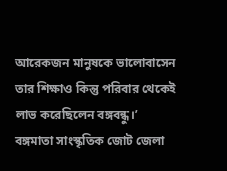আরেকজন মানুষকে ভালোবাসেন তার শিক্ষাও কিন্তু পরিবার থেকেই লাভ করেছিলেন বঙ্গবন্ধু।’
বঙ্গমাতা সাংস্কৃতিক জোট জেলা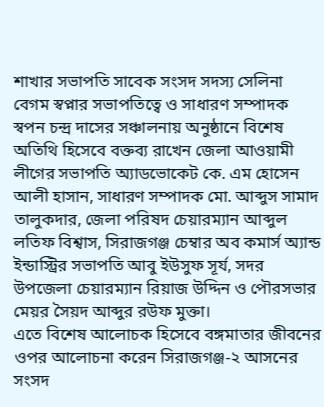শাখার সভাপতি সাবেক সংসদ সদস্য সেলিনা বেগম স্বপ্নার সভাপতিত্বে ও সাধারণ সম্পাদক স্বপন চন্দ্র দাসের সঞ্চালনায় অনুষ্ঠানে বিশেষ অতিথি হিসেবে বক্তব্য রাখেন জেলা আওয়ামী লীগের সভাপতি অ্যাডভোকেট কে. এম হোসেন আলী হাসান, সাধারণ সম্পাদক মো. আব্দুস সামাদ তালুকদার, জেলা পরিষদ চেয়ারম্যান আব্দুল লতিফ বিশ্বাস, সিরাজগঞ্জ চেম্বার অব কমার্স অ্যান্ড ইন্ডাস্ট্রির সভাপতি আবু ইউসুফ সূর্য, সদর উপজেলা চেয়ারম্যান রিয়াজ উদ্দিন ও পৌরসভার মেয়র সৈয়দ আব্দুর রউফ মুক্তা।
এতে বিশেষ আলোচক হিসেবে বঙ্গমাতার জীবনের ওপর আলোচনা করেন সিরাজগঞ্জ-২ আসনের সংসদ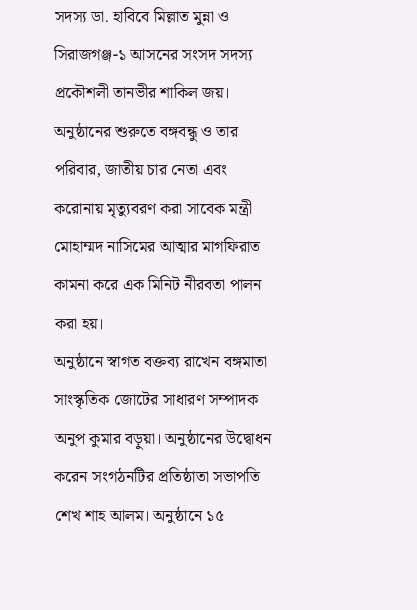সদস্য ডা. হাবিবে মিল্লাত মুন্না ও সিরাজগঞ্জ-১ আসনের সংসদ সদস্য প্রকৌশলী তানভীর শাকিল জয়।
অনুষ্ঠানের শুরুতে বঙ্গবন্ধু ও তার পরিবার, জাতীয় চার নেতা এবং করোনায় মৃত্যুবরণ করা সাবেক মন্ত্রী মোহাম্মদ নাসিমের আত্মার মাগফিরাত কামনা করে এক মিনিট নীরবতা পালন করা হয়।
অনুষ্ঠানে স্বাগত বক্তব্য রাখেন বঙ্গমাতা সাংস্কৃতিক জোটের সাধারণ সম্পাদক অনুপ কুমার বড়ুয়া। অনুষ্ঠানের উদ্বোধন করেন সংগঠনটির প্রতিষ্ঠাতা সভাপতি শেখ শাহ আলম। অনুষ্ঠানে ১৫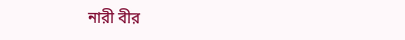নারী বীর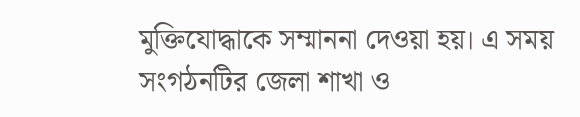মুক্তিযোদ্ধাকে সম্মাননা দেওয়া হয়। এ সময় সংগঠনটির জেলা শাখা ও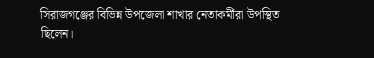সিরাজগঞ্জের বিভিন্ন উপজেলা শাখার নেতাকর্মীরা উপস্থিত ছিলেন।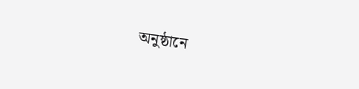অনুষ্ঠানে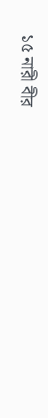১৫ নারী বীর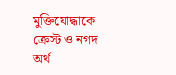মুক্তিযোদ্ধাকে ক্রেস্ট ও নগদ অর্থ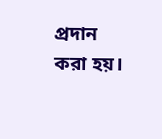প্রদান করা হয়।